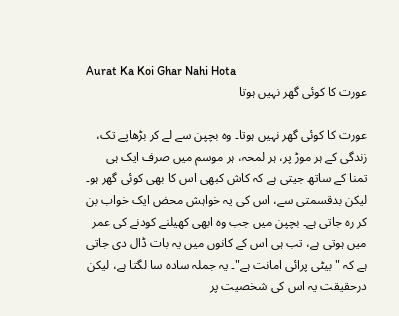Aurat Ka Koi Ghar Nahi Hota
عورت کا کوئی گھر نہیں ہوتا

عورت کا کوئی گھر نہیں ہوتا۔ وہ بچپن سے لے کر بڑھاپے تک، زندگی کے ہر موڑ پر، ہر لمحہ، ہر موسم میں صرف ایک ہی تمنا کے ساتھ جیتی ہے کہ کاش کبھی اس کا بھی کوئی گھر ہو۔ لیکن بدقسمتی سے، اس کی یہ خواہش محض ایک خواب بن کر رہ جاتی ہے۔ بچپن میں جب وہ ابھی کھیلنے کودنے کی عمر میں ہوتی ہے، تب ہی اس کے کانوں میں یہ بات ڈال دی جاتی ہے کہ "بیٹی پرائی امانت ہے"۔ یہ جملہ سادہ سا لگتا ہے، لیکن درحقیقت یہ اس کی شخصیت پر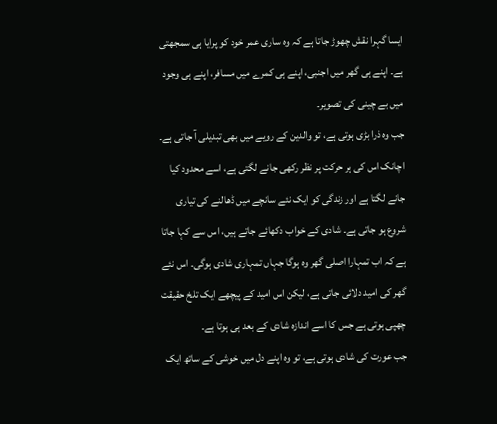ایسا گہرا نقش چھوڑ جاتا ہے کہ وہ ساری عمر خود کو پرایا ہی سمجھتی ہے۔ اپنے ہی گھر میں اجنبی، اپنے ہی کمرے میں مسافر، اپنے ہی وجود میں بے چینی کی تصویر۔
جب وہ ذرا بڑی ہوتی ہے، تو والدین کے رویے میں بھی تبدیلی آ جاتی ہے۔ اچانک اس کی ہر حرکت پر نظر رکھی جانے لگتی ہے، اسے محدود کیا جانے لگتا ہے اور زندگی کو ایک نئے سانچے میں ڈھالنے کی تیاری شروع ہو جاتی ہے۔ شادی کے خواب دکھائے جاتے ہیں، اس سے کہا جاتا ہے کہ اب تمہارا اصلی گھر وہ ہوگا جہاں تمہاری شادی ہوگی۔ اس نئے گھر کی امید دلائی جاتی ہے، لیکن اس امید کے پیچھے ایک تلخ حقیقت چھپی ہوتی ہے جس کا اسے اندازہ شادی کے بعد ہی ہوتا ہے۔
جب عورت کی شادی ہوتی ہے، تو وہ اپنے دل میں خوشی کے ساتھ ایک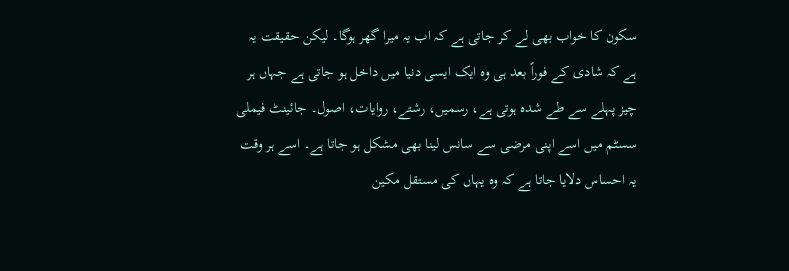سکون کا خواب بھی لے کر جاتی ہے کہ اب یہ میرا گھر ہوگا۔ لیکن حقیقت یہ ہے کہ شادی کے فوراً بعد ہی وہ ایک ایسی دنیا میں داخل ہو جاتی ہے جہاں ہر چیز پہلے سے طے شدہ ہوتی ہے، رسمیں، رشتے، روایات، اصول۔ جائینٹ فیملی سسٹم میں اسے اپنی مرضی سے سانس لینا بھی مشکل ہو جاتا ہے۔ اسے ہر وقت یہ احساس دلایا جاتا ہے کہ وہ یہاں کی مستقل مکین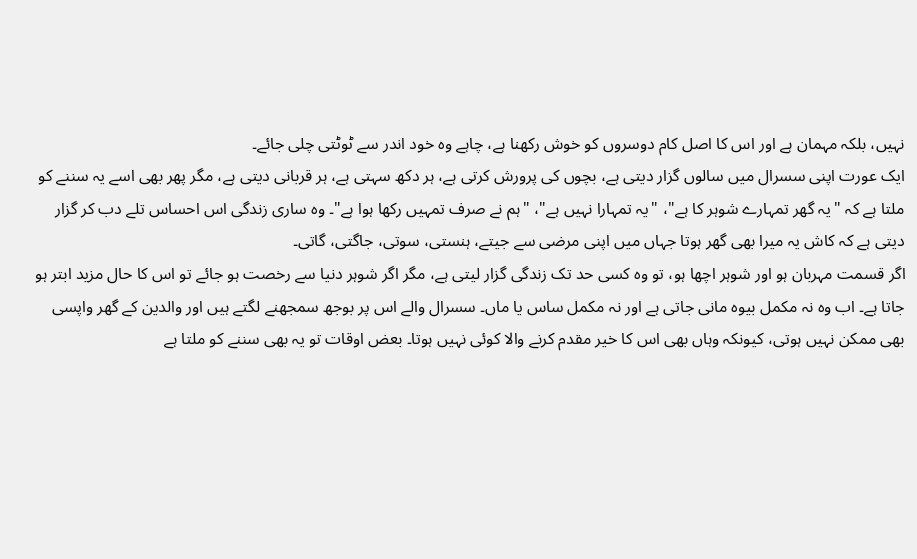نہیں، بلکہ مہمان ہے اور اس کا اصل کام دوسروں کو خوش رکھنا ہے، چاہے وہ خود اندر سے ٹوٹتی چلی جائے۔
ایک عورت اپنی سسرال میں سالوں گزار دیتی ہے، بچوں کی پرورش کرتی ہے، ہر دکھ سہتی ہے، ہر قربانی دیتی ہے، مگر پھر بھی اسے یہ سننے کو ملتا ہے کہ "یہ گھر تمہارے شوہر کا ہے"، "یہ تمہارا نہیں ہے"، "ہم نے صرف تمہیں رکھا ہوا ہے"۔ وہ ساری زندگی اس احساس تلے دب کر گزار دیتی ہے کہ کاش یہ میرا بھی گھر ہوتا جہاں میں اپنی مرضی سے جیتے، ہنستی، سوتی، جاگتی، گاتی۔
اگر قسمت مہربان ہو اور شوہر اچھا ہو، تو وہ کسی حد تک زندگی گزار لیتی ہے، مگر اگر شوہر دنیا سے رخصت ہو جائے تو اس کا حال مزید ابتر ہو جاتا ہے۔ اب وہ نہ مکمل بیوہ مانی جاتی ہے اور نہ مکمل ساس یا ماں۔ سسرال والے اس پر بوجھ سمجھنے لگتے ہیں اور والدین کے گھر واپسی بھی ممکن نہیں ہوتی، کیونکہ وہاں بھی اس کا خیر مقدم کرنے والا کوئی نہیں ہوتا۔ بعض اوقات تو یہ بھی سننے کو ملتا ہے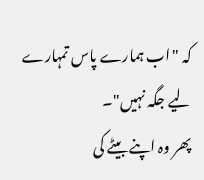کہ "اب ہمارے پاس تمہارے لیے جگہ نہیں"۔
پھر وہ اپنے بیٹے کی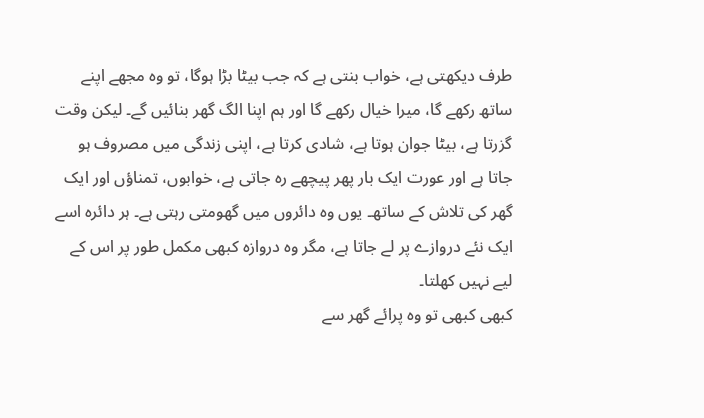طرف دیکھتی ہے، خواب بنتی ہے کہ جب بیٹا بڑا ہوگا، تو وہ مجھے اپنے ساتھ رکھے گا، میرا خیال رکھے گا اور ہم اپنا الگ گھر بنائیں گے۔ لیکن وقت گزرتا ہے، بیٹا جوان ہوتا ہے، شادی کرتا ہے، اپنی زندگی میں مصروف ہو جاتا ہے اور عورت ایک بار پھر پیچھے رہ جاتی ہے، خوابوں، تمناؤں اور ایک گھر کی تلاش کے ساتھ۔ یوں وہ دائروں میں گھومتی رہتی ہے۔ ہر دائرہ اسے ایک نئے دروازے پر لے جاتا ہے، مگر وہ دروازہ کبھی مکمل طور پر اس کے لیے نہیں کھلتا۔
کبھی کبھی تو وہ پرائے گھر سے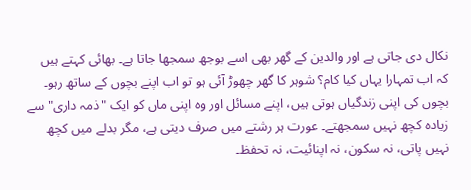نکال دی جاتی ہے اور والدین کے گھر بھی اسے بوجھ سمجھا جاتا ہے۔ بھائی کہتے ہیں کہ اب تمہارا یہاں کیا کام؟ شوہر کا گھر چھوڑ آئی ہو تو اب اپنے بچوں کے ساتھ رہو۔ بچوں کی اپنی زندگیاں ہوتی ہیں، اپنے مسائل اور وہ اپنی ماں کو ایک "ذمہ داری" سے زیادہ کچھ نہیں سمجھتے۔ عورت ہر رشتے میں صرف دیتی ہے، مگر بدلے میں کچھ نہیں پاتی، نہ سکون، نہ اپنائیت، نہ تحفظ۔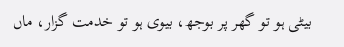بیٹی ہو تو گھر پر بوجھ، بیوی ہو تو خدمت گزار، ماں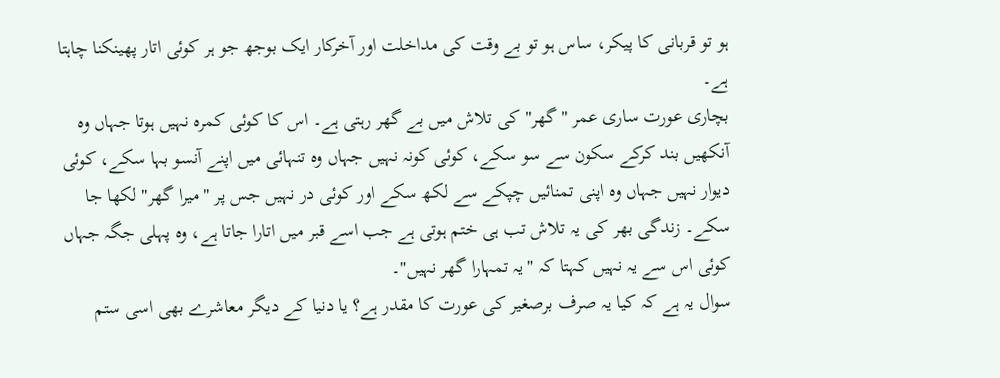ہو تو قربانی کا پیکر، ساس ہو تو بے وقت کی مداخلت اور آخرکار ایک بوجھ جو ہر کوئی اتار پھینکنا چاہتا ہے۔
بچاری عورت ساری عمر "گھر" کی تلاش میں بے گھر رہتی ہے۔ اس کا کوئی کمرہ نہیں ہوتا جہاں وہ آنکھیں بند کرکے سکون سے سو سکے، کوئی کونہ نہیں جہاں وہ تنہائی میں اپنے آنسو بہا سکے، کوئی دیوار نہیں جہاں وہ اپنی تمنائیں چپکے سے لکھ سکے اور کوئی در نہیں جس پر "میرا گھر" لکھا جا سکے۔ زندگی بھر کی یہ تلاش تب ہی ختم ہوتی ہے جب اسے قبر میں اتارا جاتا ہے، وہ پہلی جگہ جہاں کوئی اس سے یہ نہیں کہتا کہ "یہ تمہارا گھر نہیں"۔
سوال یہ ہے کہ کیا یہ صرف برصغیر کی عورت کا مقدر ہے؟ یا دنیا کے دیگر معاشرے بھی اسی ستم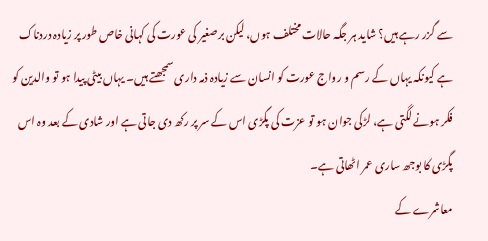سے گزر رہے ہیں؟ شاید ہر جگہ حالات مختلف ہوں، لیکن برصغیر کی عورت کی کہانی خاص طور پر زیادہ دردناک ہے کیونکہ یہاں کے رسم و رواج عورت کو انسان سے زیادہ ذمہ داری سمجھتے ہیں۔ یہاں بیٹی پیدا ہو تو والدین کو فکر ہونے لگتی ہے، لڑکی جوان ہو تو عزت کی پگڑی اس کے سر پر رکھ دی جاتی ہے اور شادی کے بعد وہ اس پگڑی کا بوجھ ساری عمر اٹھاتی ہے۔
معاشرے کے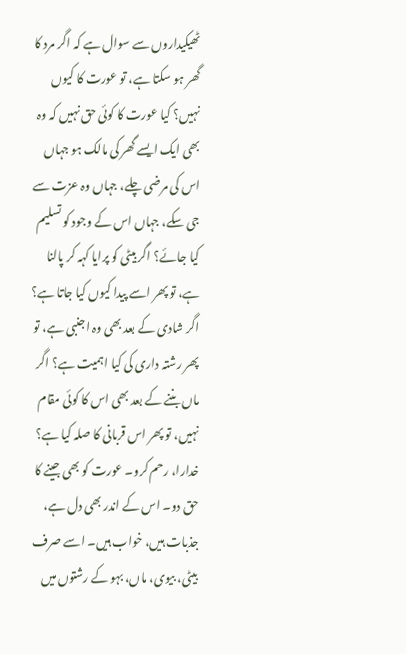ٹھیکیداروں سے سوال ہے کہ اگر مرد کا گھر ہو سکتا ہے، تو عورت کا کیوں نہیں؟ کیا عورت کا کوئی حق نہیں کہ وہ بھی ایک ایسے گھر کی مالک ہو جہاں اس کی مرضی چلے، جہاں وہ عزت سے جی سکے، جہاں اس کے وجود کو تسلیم کیا جائے؟ اگر بیٹی کو پرایا کہہ کر پالنا ہے، تو پھر اسے پیدا کیوں کیا جاتا ہے؟ اگر شادی کے بعد بھی وہ اجنبی ہے، تو پھر رشتہ داری کی کیا اہمیت ہے؟ اگر ماں بننے کے بعد بھی اس کا کوئی مقام نہیں، تو پھر اس قربانی کا صلہ کیا ہے؟
خدارا، رحم کرو۔ عورت کو بھی جینے کا حق دو۔ اس کے اندر بھی دل ہے، جذبات ہیں، خواب ہیں۔ اسے صرف بیٹی، بیوی، ماں، بہو کے رشتوں میں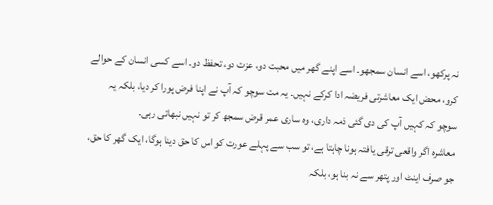نہ پرکھو، اسے انسان سمجھو۔ اسے اپنے گھر میں محبت دو، عزت دو، تحفظ دو۔ اسے کسی انسان کے حوالے کرو، محض ایک معاشرتی فریضہ ادا کرکے نہیں۔ یہ مت سوچو کہ آپ نے اپنا فرض پورا کر دیا، بلکہ یہ سوچو کہ کہیں آپ کی دی گئی ذمہ داری، وہ ساری عمر قرض سمجھ کر تو نہیں نبھاتی رہی۔
معاشرہ اگر واقعی ترقی یافتہ ہونا چاہتا ہے، تو سب سے پہلے عورت کو اس کا حق دینا ہوگا، ایک گھر کا حق، جو صرف اینٹ اور پتھر سے نہ بنا ہو، بلکہ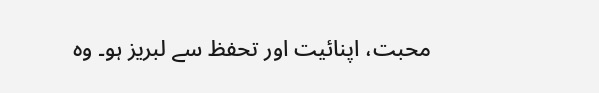محبت، اپنائیت اور تحفظ سے لبریز ہو۔ وہ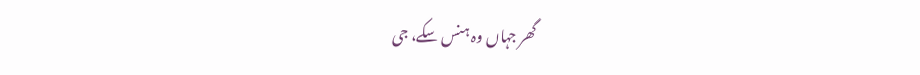گھر جہاں وہ ہنس سکے، جی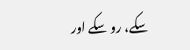سکے، رو سکے اور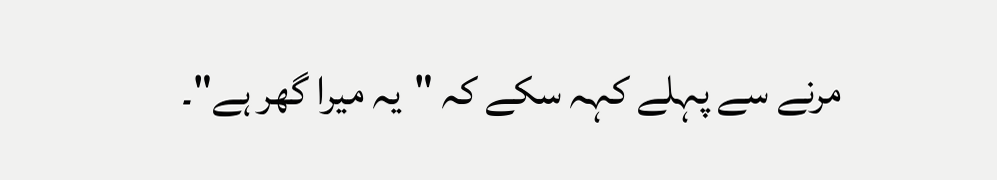مرنے سے پہلے کہہ سکے کہ "یہ میرا گھر ہے"۔